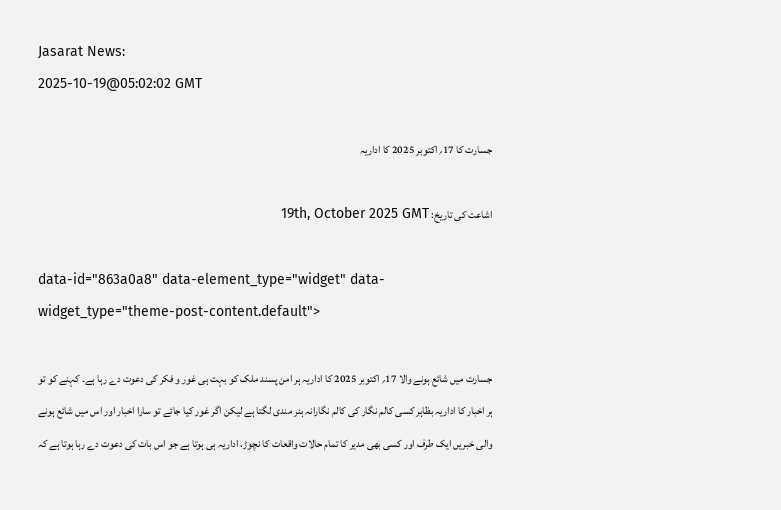Jasarat News:
2025-10-19@05:02:02 GMT

جسارت کا 17؍ اکتوبر 2025 کا اداریہ

اشاعت کی تاریخ: 19th, October 2025 GMT

data-id="863a0a8" data-element_type="widget" data-widget_type="theme-post-content.default">

جسارت میں شائع ہونے والا 17؍ اکتوبر 2025 کا اداریہ ہر امن پسند ملک کو بہت ہی غور و فکر کی دعوت دے رہا ہے۔ کہنے کو تو ہر اخبار کا اداریہ بظاہر کسی کالم نگار کی کالم نگارانہ ہنر مندی لگتا ہے لیکن اگر غور کیا جائے تو سارا اخبار اور اس میں شائع ہونے والی خبریں ایک طرف اور کسی بھی مدیر کا تمام حالات واقعات کا نچوڑ، اداریہ ہی ہوتا ہے جو اس بات کی دعوت دے رہا ہوتا ہے کہ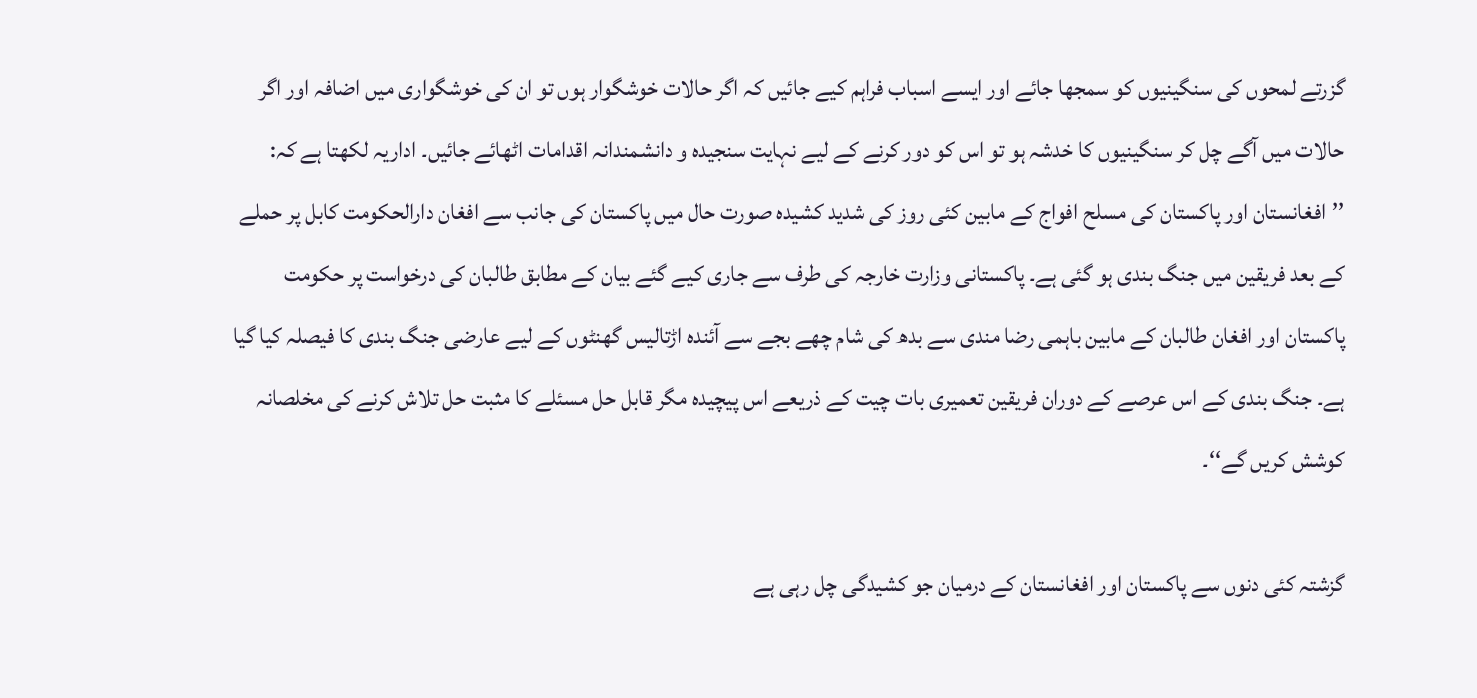گزرتے لمحوں کی سنگینیوں کو سمجھا جائے اور ایسے اسباب فراہم کیے جائیں کہ اگر حالات خوشگوار ہوں تو ان کی خوشگواری میں اضافہ اور اگر حالات میں آگے چل کر سنگینیوں کا خدشہ ہو تو اس کو دور کرنے کے لیے نہایت سنجیدہ و دانشمندانہ اقدامات اٹھائے جائیں۔ اداریہ لکھتا ہے کہ: ’’افغانستان اور پاکستان کی مسلح افواج کے مابین کئی روز کی شدید کشیدہ صورت حال میں پاکستان کی جانب سے افغان دارالحکومت کابل پر حملے کے بعد فریقین میں جنگ بندی ہو گئی ہے۔ پاکستانی وزارت خارجہ کی طرف سے جاری کیے گئے بیان کے مطابق طالبان کی درخواست پر حکومت پاکستان اور افغان طالبان کے مابین باہمی رضا مندی سے بدھ کی شام چھے بجے سے آئندہ اڑتالیس گھنٹوں کے لیے عارضی جنگ بندی کا فیصلہ کیا گیا ہے۔ جنگ بندی کے اس عرصے کے دوران فریقین تعمیری بات چیت کے ذریعے اس پیچیدہ مگر قابل حل مسئلے کا مثبت حل تلاش کرنے کی مخلصانہ کوشش کریں گے‘‘۔

گزشتہ کئی دنوں سے پاکستان اور افغانستان کے درمیان جو کشیدگی چل رہی ہے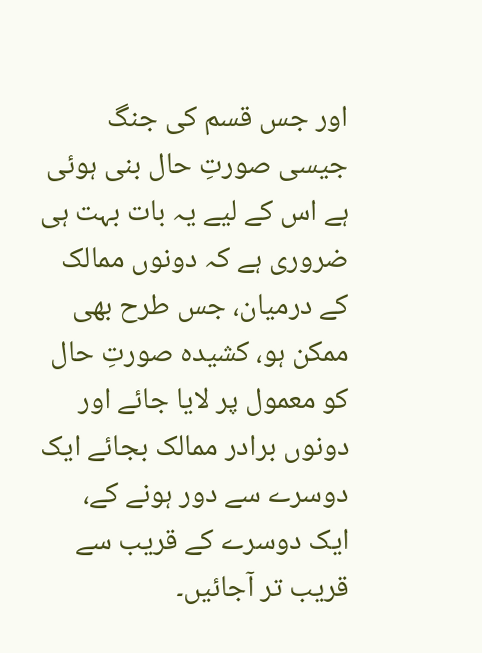اور جس قسم کی جنگ جیسی صورتِ حال بنی ہوئی ہے اس کے لیے یہ بات بہت ہی ضروری ہے کہ دونوں ممالک کے درمیان، جس طرح بھی ممکن ہو، کشیدہ صورتِ حال کو معمول پر لایا جائے اور دونوں برادر ممالک بجائے ایک دوسرے سے دور ہونے کے، ایک دوسرے کے قریب سے قریب تر آجائیں۔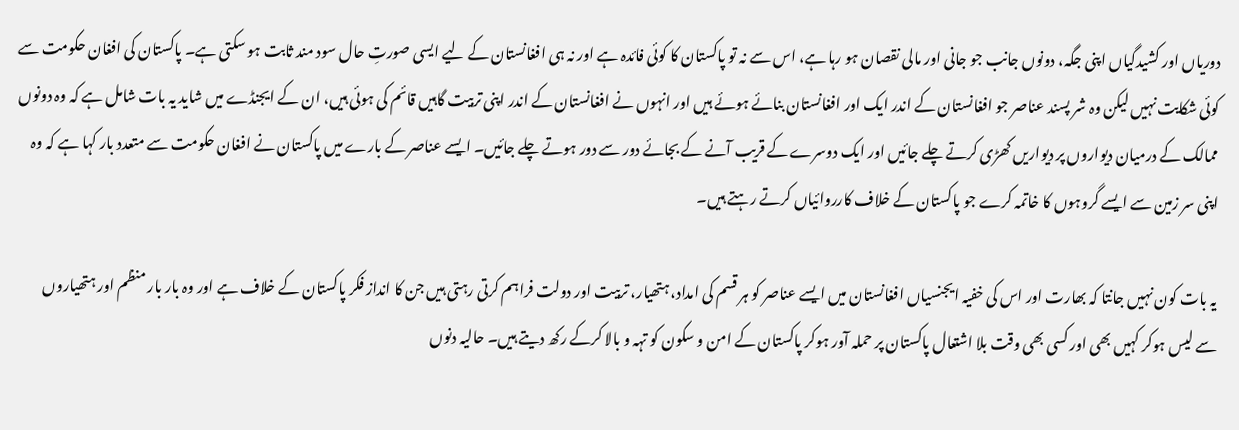دوریاں اور کشیدگیاں اپنی جگہ، دونوں جانب جو جانی اور مالی نقصان ہو رہا ہے، اس سے نہ تو پاکستان کا کوئی فائدہ ہے اور نہ ہی افغانستان کے لیے ایسی صورتِ حال سود مند ثابت ہو سکتی ہے۔ پاکستان کی افغان حکومت سے کوئی شکایت نہیں لیکن وہ شر پسند عناصر جو افغانستان کے اندر ایک اور افغانستان بنائے ہوئے ہیں اور انہوں نے افغانستان کے اندر اپنی تربیت گاہیں قائم کی ہوئی ہیں، ان کے ایجنڈے میں شاید یہ بات شامل ہے کہ وہ دونوں ممالک کے درمیان دیواروں پر دیواریں کھڑی کرتے چلے جائیں اور ایک دوسرے کے قریب آنے کے بجائے دور سے دور ہوتے چلے جائیں۔ ایسے عناصر کے بارے میں پاکستان نے افغان حکومت سے متعدد بار کہا ہے کہ وہ اپنی سر زمین سے ایسے گروہوں کا خاتمہ کرے جو پاکستان کے خلاف کارروائیاں کرتے رہتے ہیں۔

یہ بات کون نہیں جانتا کہ بھارت اور اس کی خفیہ ایجنسیاں افغانستان میں ایسے عناصر کو ہر قسم کی امداد، ہتھیار، تربیت اور دولت فراہم کرتی رہتی ہیں جن کا انداز فکر پاکستان کے خلاف ہے اور وہ بار بار منظم اور ہتھیاروں سے لیس ہوکر کہیں بھی اور کسی بھی وقت بلا اشتعال پاکستان پر حملہ آور ہوکر پاکستان کے امن و سکون کو تہہ و بالا کرکے رکھ دیتے ہیں۔ حالیہ دنوں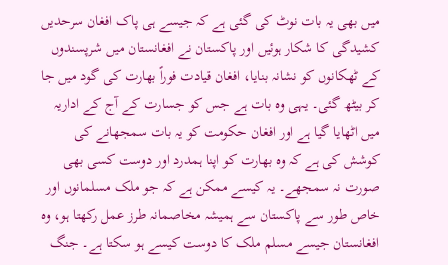میں بھی یہ بات نوٹ کی گئی ہے کہ جیسے ہی پاک افغان سرحدیں کشیدگی کا شکار ہوئیں اور پاکستان نے افغانستان میں شرپسندوں کے ٹھکانوں کو نشانہ بنایا، افغان قیادت فوراً بھارت کی گود میں جا کر بیٹھ گئی۔ یہی وہ بات ہے جس کو جسارت کے آج کے اداریہ میں اٹھایا گیا ہے اور افغان حکومت کو یہ بات سمجھانے کی کوشش کی ہے کہ وہ بھارت کو اپنا ہمدرد اور دوست کسی بھی صورت نہ سمجھے۔ یہ کیسے ممکن ہے کہ جو ملک مسلمانوں اور خاص طور سے پاکستان سے ہمیشہ مخاصمانہ طرز عمل رکھتا ہو، وہ افغانستان جیسے مسلم ملک کا دوست کیسے ہو سکتا ہے۔ جنگ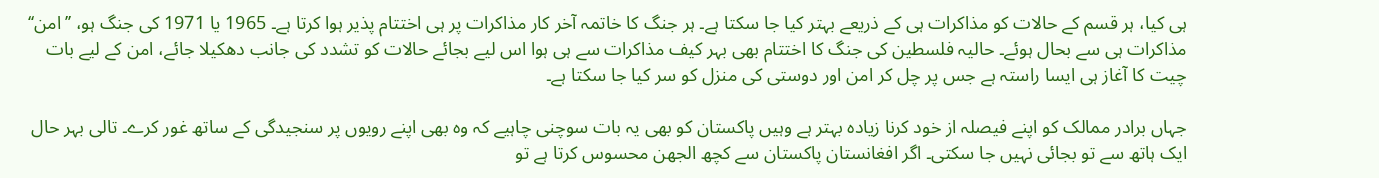ہی کیا، ہر قسم کے حالات کو مذاکرات ہی کے ذریعے بہتر کیا جا سکتا ہے۔ ہر جنگ کا خاتمہ آخر کار مذاکرات پر ہی اختتام پذیر ہوا کرتا ہے۔ 1965 یا 1971 کی جنگ ہو، ’’امن‘‘ مذاکرات ہی سے بحال ہوئے۔ حالیہ فلسطین کی جنگ کا اختتام بھی بہر کیف مذاکرات سے ہی ہوا اس لیے بجائے حالات کو تشدد کی جانب دھکیلا جائے، امن کے لیے بات چیت کا آغاز ہی ایسا راستہ ہے جس پر چل کر امن اور دوستی کی منزل کو سر کیا جا سکتا ہے۔

جہاں برادر ممالک کو اپنے فیصلہ از خود کرنا زیادہ بہتر ہے وہیں پاکستان کو بھی یہ بات سوچنی چاہیے کہ وہ بھی اپنے رویوں پر سنجیدگی کے ساتھ غور کرے۔ تالی بہر حال ایک ہاتھ سے تو بجائی نہیں جا سکتی۔ اگر افغانستان پاکستان سے کچھ الجھن محسوس کرتا ہے تو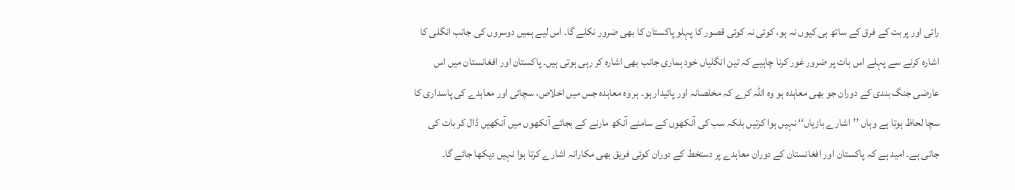رائی اور پربت کے فرق کے ساتھ ہی کیوں نہ ہو، کوئی نہ کوئی قصور کا پہلو پاکستان کا بھی ضرور نکلے گا۔ اس لیے ہمیں دوسروں کی جانب انگلی کا اشارہ کرنے سے پہلے اس بات پر ضرور غور کرنا چاہیے کہ تین انگلیاں خود ہماری جانب بھی اشارہ کر رہی ہوتی ہیں۔ پاکستان اور افغانستان میں اس عارضی جنگ بندی کے دوران جو بھی معاہدہ ہو وہ اللہ کرے کہ مخلصانہ اور پائیدار ہو۔ ہر وہ معاہدہ جس میں اخلاص، سچائی اور معاہدے کی پاسداری کا سچا لحاظ ہوتا ہے وہاں ’’اشارے بازیاں‘‘ نہیں ہوا کرتیں بلکہ سب کی آنکھوں کے سامنے آنکھ مارنے کے بجائے آنکھوں میں آنکھیں ڈال کر بات کی جاتی ہے۔ امید ہے کہ پاکستان اور افغانستان کے دوران معاہدے پر دستخط کے دوران کوئی فریق بھی مکارانہ اشارے کرتا ہوا نہیں دیکھا جائے گا۔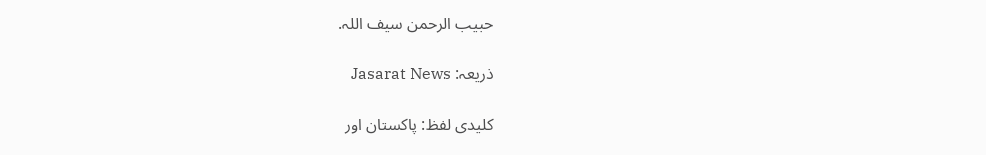حبیب الرحمن سیف اللہ.

ذریعہ: Jasarat News

کلیدی لفظ: پاکستان اور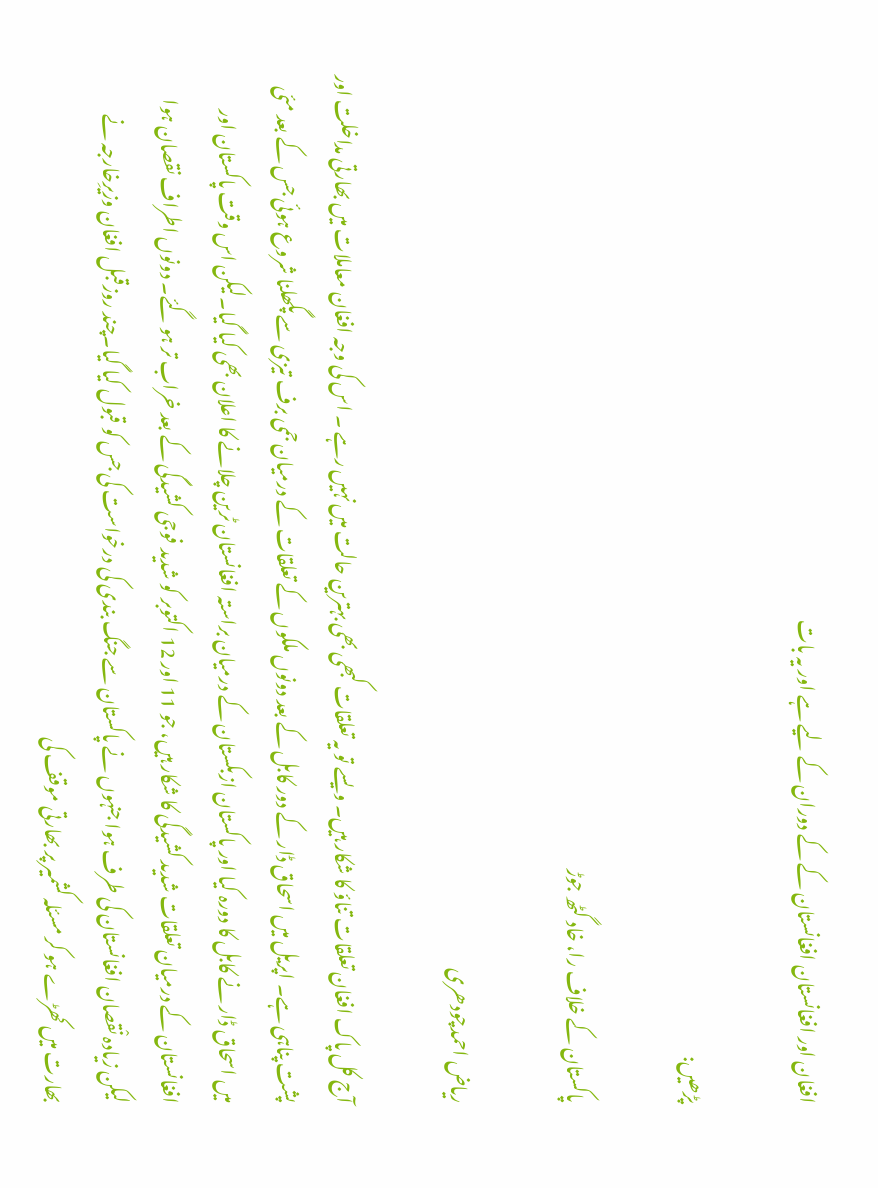افغان اور افغانستان افغانستان کے کے دوران کے لیے ہے اور یہ بات

پڑھیں:

پاکستان کے خلاف را، خاد گٹھ جوڑ

ریاض احمدچودھری

آج کل پاک افغان تعلقات تناؤ کا شکار ہیں۔ ویسے تو یہ تعلقات کبھی بھی بہترین حالت میں نہیں رہے ۔ اس کی وجہ افغان معاملات میں بھارتی مداخلت اور پشت پناہی ہے۔ اپریل میں اسحاق ڈار کے دور کابل کے بعد دونوں ملکوں کے تعلقات کے درمیان جمی برف تیزی سے پگھلنا شروع ہوئی جس کے بعد مئی میں اسحاق ڈار نے کابل کا دورہ کیا اور پاکستان ازبکستان کے درمیان براستہ افغانستان ٹرین چلانے کا اعلان بھی کیا گیا۔لیکن اس وقت پاکستان اور افغانستان کے درمیان تعلقات شدید کشیدگی کا شکار ہیں، جو 11 اور 12 اکتوبر کو شدید فوجی کشیدگی کے بعد خراب تر ہو گئے۔ دونوں اطراف نقصان ہوا لیکن زیادہ نْقصان افغانستان کی طرف ہوا جنہوں نے پاکستان سے جنگ بندی کی درخواست کی جس کو قبول کیا گیا۔چند روزقبل افغان وزیرِخارجہ نے بھارت میں کھڑے ہو کر مسئلہ کشمیر پر بھارتی موقف کی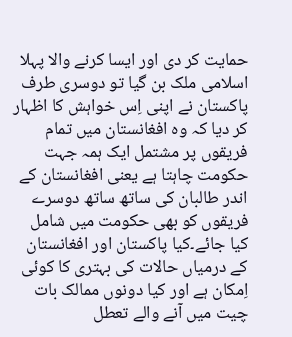حمایت کر دی اور ایسا کرنے والا پہلا اسلامی ملک بن گیا تو دوسری طرف پاکستان نے اپنی اِس خواہش کا اظہار کر دیا کہ وہ افغانستان میں تمام فریقوں پر مشتمل ایک ہمہ جہت حکومت چاہتا ہے یعنی افغانستان کے اندر طالبان کی ساتھ ساتھ دوسرے فریقوں کو بھی حکومت میں شامل کیا جائے۔کیا پاکستان اور افغانستان کے درمیاں حالات کی بہتری کا کوئی اِمکان ہے اور کیا دونوں ممالک بات چیت میں آنے والے تعطل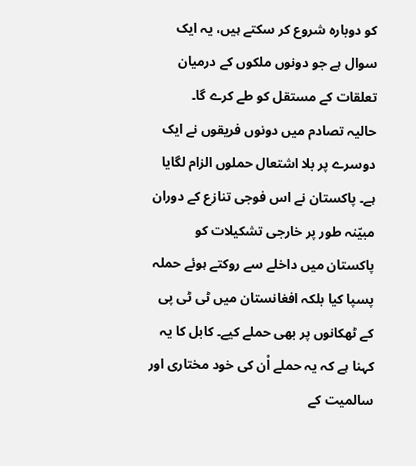کو دوبارہ شروع کر سکتے ہیں، یہ ایک سوال ہے جو دونوں ملکوں کے درمیان تعلقات کے مستقل کو طے کرے گا۔
حالیہ تصادم میں دونوں فریقوں نے ایک دوسرے پر بلا اشتعال حملوں الزام لگایا ہے۔ پاکستان نے اس فوجی تنازع کے دوران مبیّنہ طور پر خارجی تشکیلات کو پاکستان میں داخلے سے روکتے ہوئے حملہ پسپا کیا بلکہ افغانستان میں ٹی ٹی پی کے ٹھکانوں پر بھی حملے کیے۔ کابل کا یہ کہنا ہے کہ یہ حملے اْن کی خود مختاری اور سالمیت کے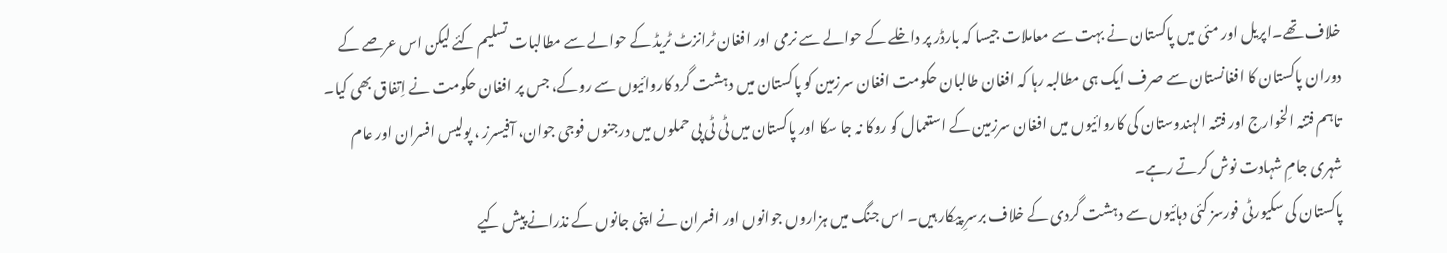خلاف تھے۔اپریل اور مئی میں پاکستان نے بہت سے معاملات جیسا کہ بارڈر پر داخلے کے حوالے سے نرمی اور افغان ٹرانزٹ ٹریڈ کے حوالے سے مطالبات تسلیم کئے لیکن اس عرصے کے دوران پاکستان کا افغانستان سے صرف ایک ہی مطالبہ رہا کہ افغان طالبان حکومت افغان سرزمین کو پاکستان میں دہشت گرد کاروائیوں سے روکے، جس پر افغان حکومت نے اِتفاق بھی کیا۔
تاہم فتنہ الخوارج اور فتنہ الہندوستان کی کاروائیوں میں افغان سرزمین کے استعمال کو روکا نہ جا سکا اور پاکستان میں ٹی ٹی پی حملوں میں درجنوں فوجی جوان، آفیسرز ، پولیس افسران اور عام شہری جامِ شہادت نوش کرتے رہے۔
پاکستان کی سکیورٹی فورسز کئی دہائیوں سے دہشت گردی کے خلاف برسرِ پیکار ہیں۔ اس جنگ میں ہزاروں جوانوں اور افسران نے اپنی جانوں کے نذرانے پیش کیے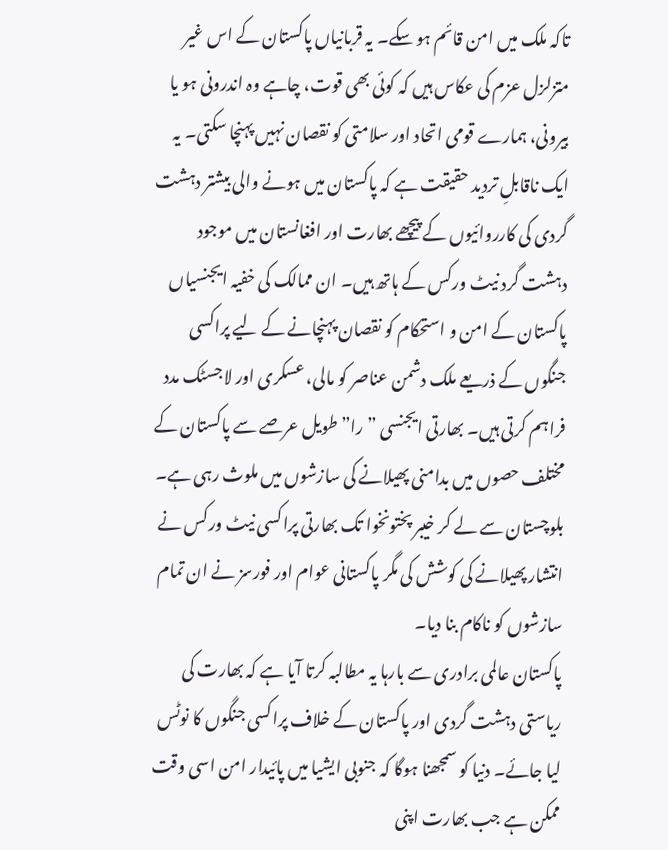تاکہ ملک میں امن قائم ہو سکے۔ یہ قربانیاں پاکستان کے اس غیر متزلزل عزم کی عکاس ہیں کہ کوئی بھی قوت، چاہے وہ اندرونی ہو یا بیرونی، ہمارے قومی اتحاد اور سلامتی کو نقصان نہیں پہنچا سکتی۔ یہ ایک ناقابلِ تردید حقیقت ہے کہ پاکستان میں ہونے والی بیشتر دہشت گردی کی کارروائیوں کے پیچھے بھارت اور افغانستان میں موجود دہشت گرد نیٹ ورکس کے ہاتھ ہیں۔ ان ممالک کی خفیہ ایجنسیاں پاکستان کے امن و استحکام کو نقصان پہنچانے کے لیے پراکسی جنگوں کے ذریعے ملک دشمن عناصر کو مالی، عسکری اور لاجسٹک مدد فراہم کرتی ہیں۔ بھارتی ایجنسی ”را” طویل عرصے سے پاکستان کے مختلف حصوں میں بدامنی پھیلانے کی سازشوں میں ملوث رہی ہے۔ بلوچستان سے لے کر خیبر پختونخوا تک بھارتی پراکسی نیٹ ورکس نے انتشار پھیلانے کی کوشش کی مگر پاکستانی عوام اور فورسز نے ان تمام سازشوں کو ناکام بنا دیا۔
پاکستان عالمی برادری سے بارہا یہ مطالبہ کرتا آیا ہے کہ بھارت کی ریاستی دہشت گردی اور پاکستان کے خلاف پراکسی جنگوں کا نوٹس لیا جائے۔ دنیا کو سمجھنا ہوگا کہ جنوبی ایشیا میں پائیدار امن اسی وقت ممکن ہے جب بھارت اپنی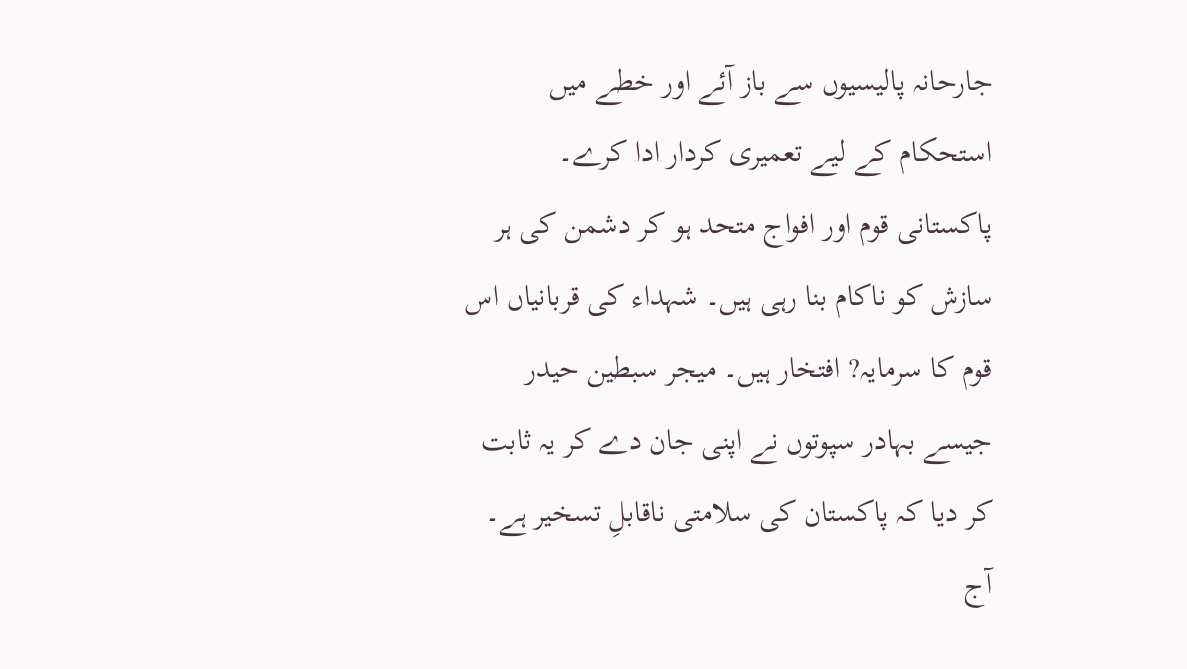جارحانہ پالیسیوں سے باز آئے اور خطے میں استحکام کے لیے تعمیری کردار ادا کرے۔ پاکستانی قوم اور افواج متحد ہو کر دشمن کی ہر سازش کو ناکام بنا رہی ہیں۔ شہداء کی قربانیاں اس قوم کا سرمایہ? افتخار ہیں۔ میجر سبطین حیدر جیسے بہادر سپوتوں نے اپنی جان دے کر یہ ثابت کر دیا کہ پاکستان کی سلامتی ناقابلِ تسخیر ہے۔ آج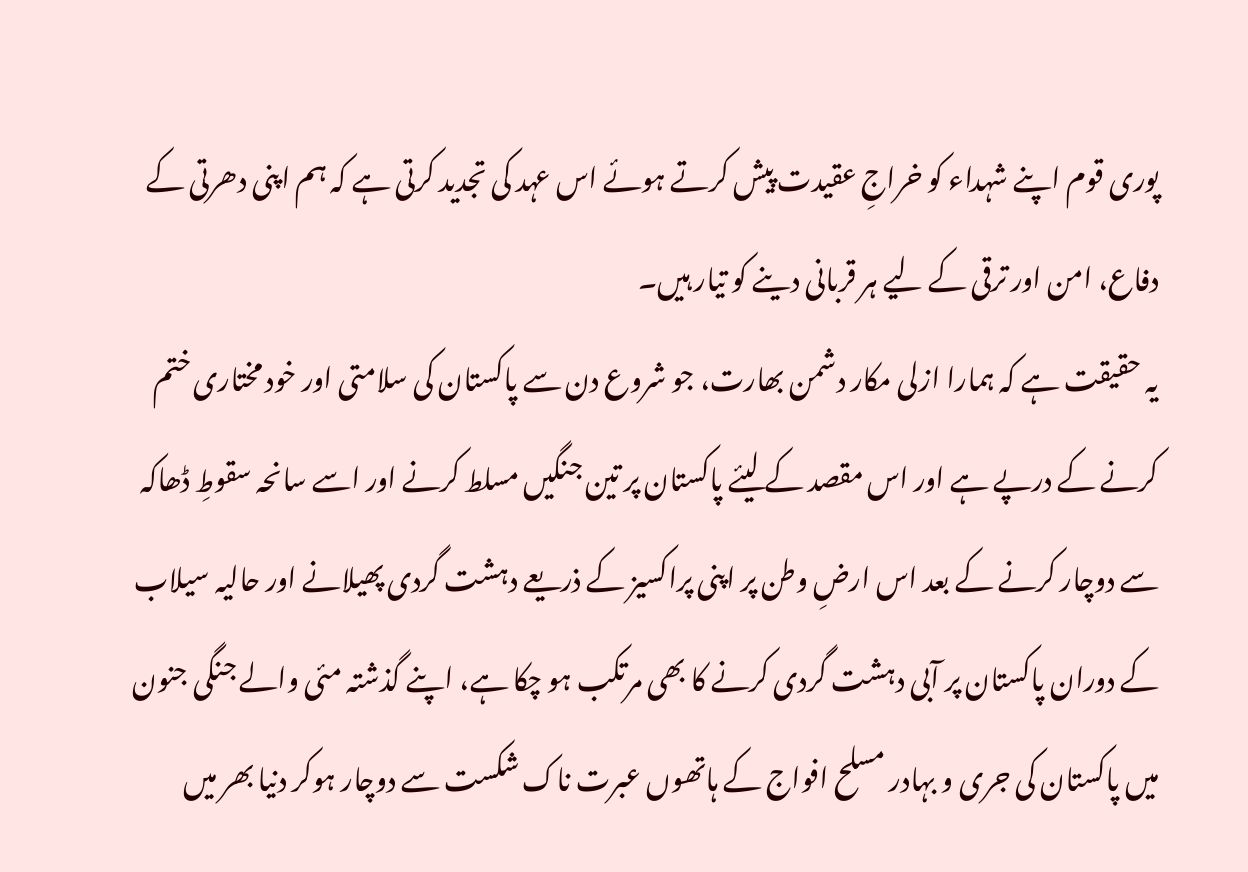پوری قوم اپنے شہداء کو خراجِ عقیدت پیش کرتے ہوئے اس عہد کی تجدید کرتی ہے کہ ہم اپنی دھرتی کے دفاع، امن اور ترقی کے لیے ہر قربانی دینے کو تیار ہیں۔
یہ حقیقت ہے کہ ہمارا ازلی مکار دشمن بھارت، جو شروع دن سے پاکستان کی سلامتی اور خود مختاری ختم کرنے کے درپے ہے اور اس مقصد کے لیئے پاکستان پر تین جنگیں مسلط کرنے اور اسے سانحہ سقوطِ ڈھاکہ سے دوچار کرنے کے بعد اس ارضِ وطن پر اپنی پراکسیز کے ذریعے دہشت گردی پھیلانے اور حالیہ سیلاب کے دوران پاکستان پر آبی دہشت گردی کرنے کا بھی مرتکب ہو چکا ہے، اپنے گذشتہ مئی والے جنگی جنون میں پاکستان کی جری و بہادر مسلح افواج کے ہاتھوں عبرت ناک شکست سے دوچار ہوکر دنیا بھر میں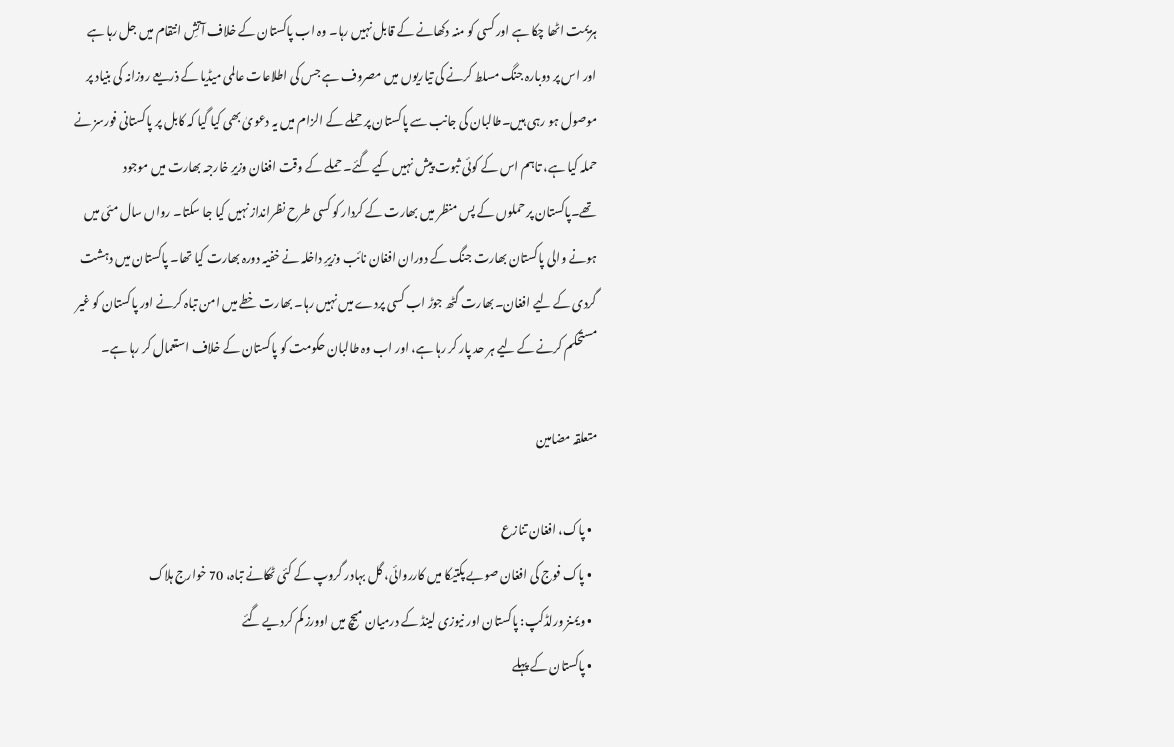ہزیمت اٹھا چکا ہے اور کسی کو منہ دکھانے کے قابل نہیں رہا۔ وہ اب پاکستان کے خلاف آتشِ انتقام میں جل رہا ہے اور اس پر دوبارہ جنگ مسلط کرنے کی تیاریوں میں مصروف ہے جس کی اطلاعات عالمی میڈیا کے ذریعے روزانہ کی بنیاد پر موصول ہو رہی ہیں۔طالبان کی جانب سے پاکستان پر حملے کے الزام میں یہ دعویٰ بھی کیا گیا کہ کابل پر پاکستانی فورسز نے حملہ کیا ہے، تاہم اس کے کوئی ثبوت پیش نہیں کیے گئے۔ حملے کے وقت افغان وزیرِ خارجہ بھارت میں موجود تھے۔پاکستان پر حملوں کے پس منظر میں بھارت کے کردار کو کسی طرح نظرانداز نہیں کیا جا سکتا۔ رواں سال مئی میں ہونے والی پاکستان بھارت جنگ کے دوران افغان نائب وزیرِ داخلہ نے خفیہ دورہ بھارت کیا تھا۔ پاکستان میں دہشت گردی کے لیے افغان۔بھارت گٹھ جوڑ اب کسی پردے میں نہیں رہا۔ بھارت خطے میں امن تباہ کرنے اور پاکستان کو غیر مستحکم کرنے کے لیے ہر حد پار کر رہا ہے، اور اب وہ طالبان حکومت کو پاکستان کے خلاف استعمال کر رہا ہے۔

متعلقہ مضامین

  • پاک، افغان تنازع
  • پاک فوج کی افغان صوبے پکتیکا میں کارروائی، گل بہادر گروپ کے کئی ٹھکانے تباہ، 70 خوارج ہلاک
  • ویمنز ورلڈکپ: پاکستان اور نیوزی لینڈ کے درمیان میچ میں اوورز کم کردیے گئے
  • پاکستان کے پہلے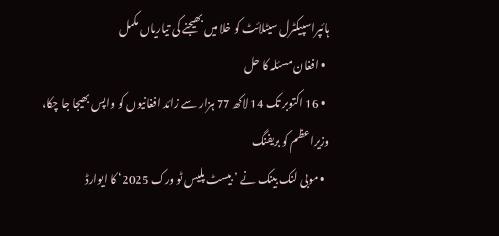ہائپراسپیکٹرل سیٹلائٹ کو خلا میں بھیجنے کی تیاریاں مکمل
  • افغان مسئلہ کا حل
  • 16 اکتوبر تک 14 لاکھ 77 ہزار سے زائد افغانیوں کو واپس بھیجا جا چکا، وزیراعظم کو بریفنگ
  • موبی لنک بینک نے ’بیسٹ پلیس ٹو ورک 2025‘ کا ایوارڈ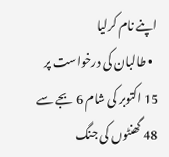اپنے نام کرلیا
  • طالبان کی درخواست پر 15 اکتوبر کی شام 6 بجے سے 48 گھنٹوں کی جنگ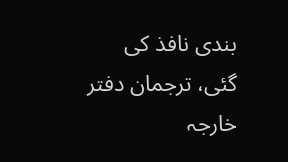بندی نافذ کی گئی، ترجمان دفتر خارجہ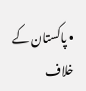• پاکستان کے خلاف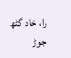را، خاد گٹھ جوڑ